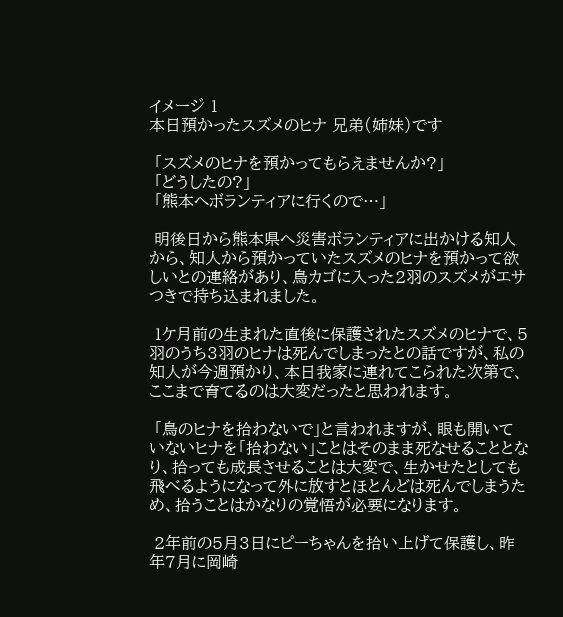イメージ 1
本日預かったスズメのヒナ 兄弟(姉妹)です

 「スズメのヒナを預かってもらえませんか?」
 「どうしたの?」
 「熊本へボランティアに行くので…」

 明後日から熊本県へ災害ボランティアに出かける知人から、知人から預かっていたスズメのヒナを預かって欲しいとの連絡があり、鳥カゴに入った2羽のスズメがエサつきで持ち込まれました。

 1ケ月前の生まれた直後に保護されたスズメのヒナで、5羽のうち3羽のヒナは死んでしまったとの話ですが、私の知人が今週預かり、本日我家に連れてこられた次第で、ここまで育てるのは大変だったと思われます。

 「鳥のヒナを拾わないで」と言われますが、眼も開いていないヒナを「拾わない」ことはそのまま死なせることとなり、拾っても成長させることは大変で、生かせたとしても飛べるようになって外に放すとほとんどは死んでしまうため、拾うことはかなりの覚悟が必要になります。

 2年前の5月3日にピーちゃんを拾い上げて保護し、昨年7月に岡崎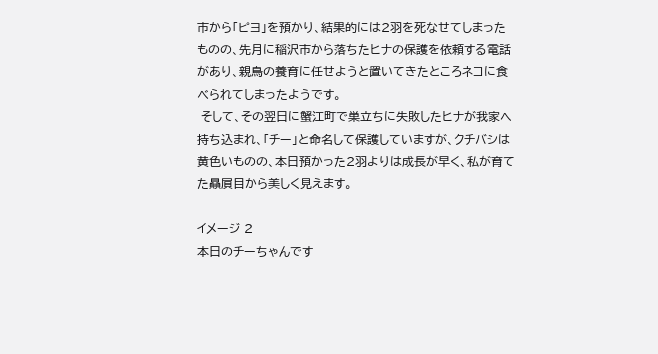市から「ピヨ」を預かり、結果的には2羽を死なせてしまったものの、先月に稲沢市から落ちたヒナの保護を依頼する電話があり、親鳥の養育に任せようと置いてきたところネコに食べられてしまったようです。
 そして、その翌日に蟹江町で巣立ちに失敗したヒナが我家へ持ち込まれ、「チー」と命名して保護していますが、クチバシは黄色いものの、本日預かった2羽よりは成長が早く、私が育てた贔屓目から美しく見えます。

イメージ 2
本日のチーちゃんです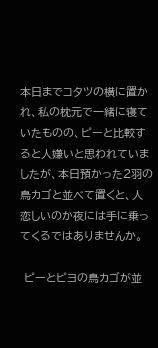本日までコタツの横に置かれ、私の枕元で一緒に寝ていたものの、ピーと比較すると人嫌いと思われていましたが、本日預かった2羽の鳥カゴと並べて置くと、人恋しいのか夜には手に乗ってくるではありませんか。

 ピーとピヨの鳥カゴが並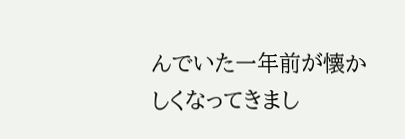んでいた一年前が懐かしくなってきまし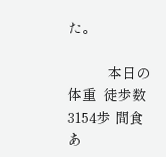た。

          本日の体重  徒歩数 3154歩 間食あ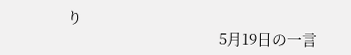り
                                      5月19日の一言